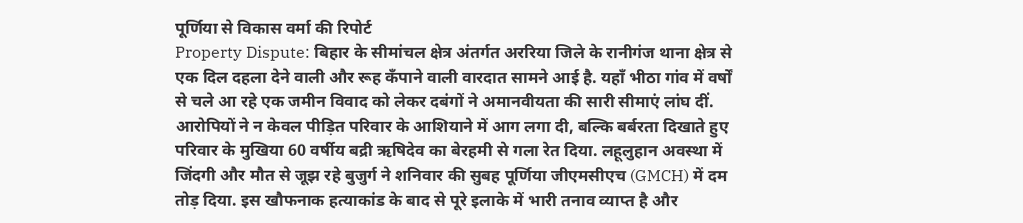पूर्णिया से विकास वर्मा की रिपोर्ट
Property Dispute: बिहार के सीमांचल क्षेत्र अंतर्गत अररिया जिले के रानीगंज थाना क्षेत्र से एक दिल दहला देने वाली और रूह कँपाने वाली वारदात सामने आई है. यहाँ भीठा गांव में वर्षों से चले आ रहे एक जमीन विवाद को लेकर दबंगों ने अमानवीयता की सारी सीमाएं लांघ दीं. आरोपियों ने न केवल पीड़ित परिवार के आशियाने में आग लगा दी, बल्कि बर्बरता दिखाते हुए परिवार के मुखिया 60 वर्षीय बद्री ऋषिदेव का बेरहमी से गला रेत दिया. लहूलुहान अवस्था में जिंदगी और मौत से जूझ रहे बुजुर्ग ने शनिवार की सुबह पूर्णिया जीएमसीएच (GMCH) में दम तोड़ दिया. इस खौफनाक हत्याकांड के बाद से पूरे इलाके में भारी तनाव व्याप्त है और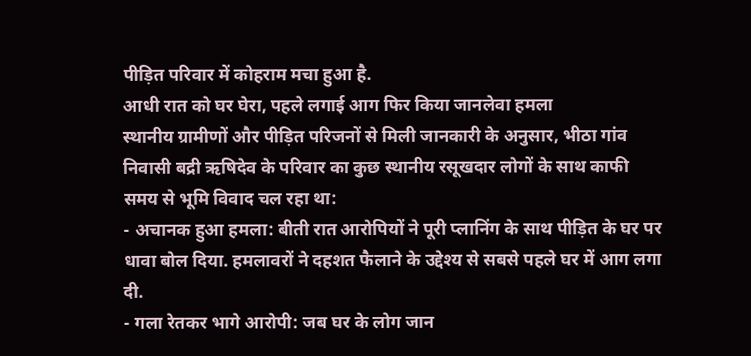पीड़ित परिवार में कोहराम मचा हुआ है.
आधी रात को घर घेरा, पहले लगाई आग फिर किया जानलेवा हमला
स्थानीय ग्रामीणों और पीड़ित परिजनों से मिली जानकारी के अनुसार, भीठा गांव निवासी बद्री ऋषिदेव के परिवार का कुछ स्थानीय रसूखदार लोगों के साथ काफी समय से भूमि विवाद चल रहा था:
- अचानक हुआ हमला: बीती रात आरोपियों ने पूरी प्लानिंग के साथ पीड़ित के घर पर धावा बोल दिया. हमलावरों ने दहशत फैलाने के उद्देश्य से सबसे पहले घर में आग लगा दी.
- गला रेतकर भागे आरोपी: जब घर के लोग जान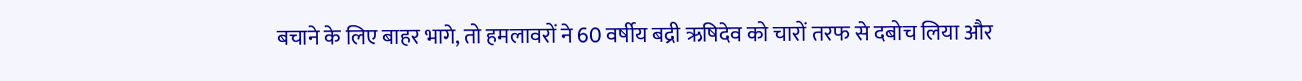बचाने के लिए बाहर भागे, तो हमलावरों ने 60 वर्षीय बद्री ऋषिदेव को चारों तरफ से दबोच लिया और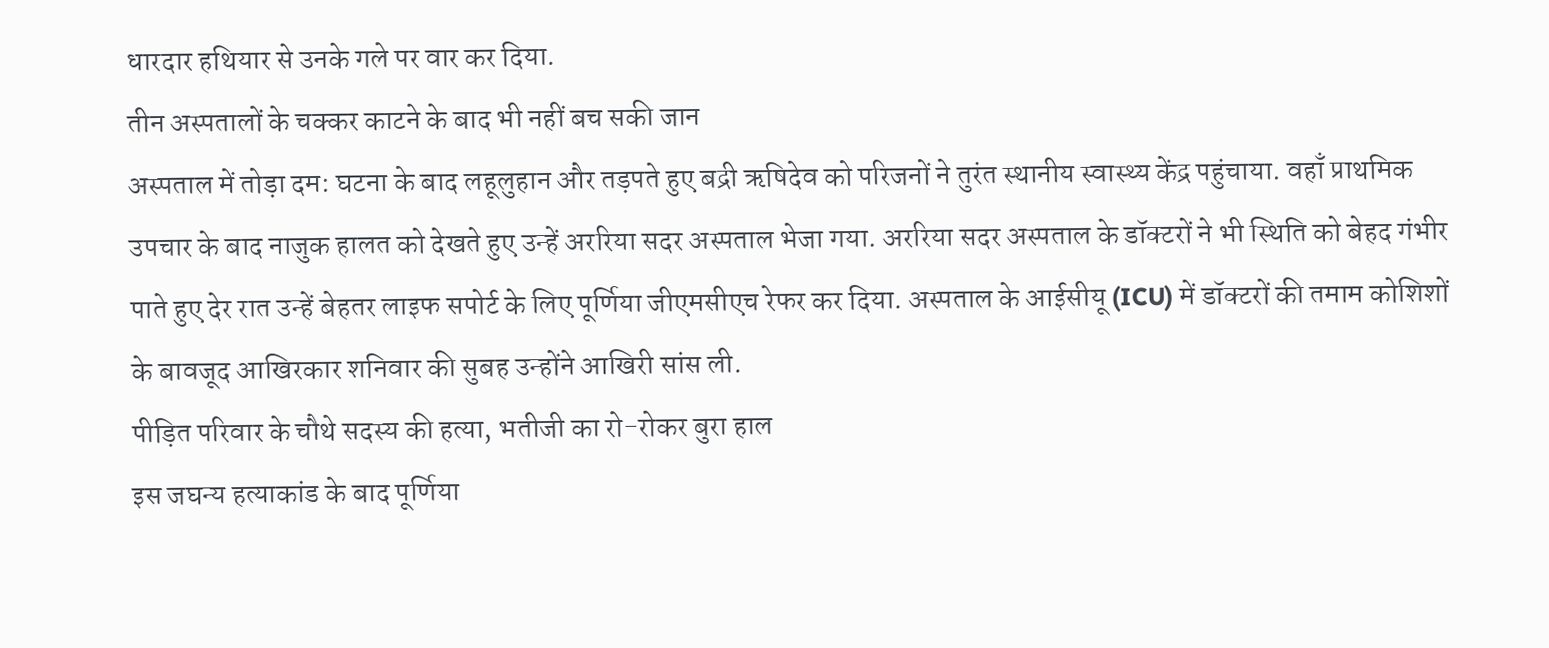धारदार हथियार से उनके गले पर वार कर दिया.
तीन अस्पतालों के चक्कर काटने के बाद भी नहीं बच सकी जान
अस्पताल में तोड़ा दम: घटना के बाद लहूलुहान और तड़पते हुए बद्री ऋषिदेव को परिजनों ने तुरंत स्थानीय स्वास्थ्य केंद्र पहुंचाया. वहाँ प्राथमिक उपचार के बाद नाजुक हालत को देखते हुए उन्हें अररिया सदर अस्पताल भेजा गया. अररिया सदर अस्पताल के डॉक्टरों ने भी स्थिति को बेहद गंभीर पाते हुए देर रात उन्हें बेहतर लाइफ सपोर्ट के लिए पूर्णिया जीएमसीएच रेफर कर दिया. अस्पताल के आईसीयू (ICU) में डॉक्टरों की तमाम कोशिशों के बावजूद आखिरकार शनिवार की सुबह उन्होंने आखिरी सांस ली.
पीड़ित परिवार के चौथे सदस्य की हत्या, भतीजी का रो-रोकर बुरा हाल
इस जघन्य हत्याकांड के बाद पूर्णिया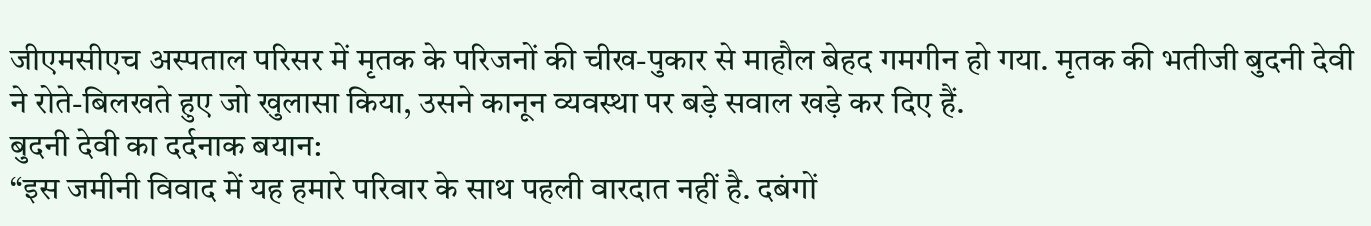जीएमसीएच अस्पताल परिसर में मृतक के परिजनों की चीख-पुकार से माहौल बेहद गमगीन हो गया. मृतक की भतीजी बुदनी देवी ने रोते-बिलखते हुए जो खुलासा किया, उसने कानून व्यवस्था पर बड़े सवाल खड़े कर दिए हैं.
बुदनी देवी का दर्दनाक बयान:
“इस जमीनी विवाद में यह हमारे परिवार के साथ पहली वारदात नहीं है. दबंगों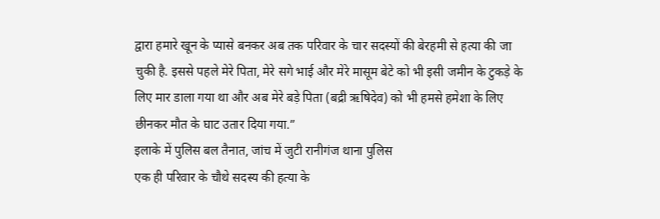द्वारा हमारे खून के प्यासे बनकर अब तक परिवार के चार सदस्यों की बेरहमी से हत्या की जा चुकी है. इससे पहले मेरे पिता, मेरे सगे भाई और मेरे मासूम बेटे को भी इसी जमीन के टुकड़े के लिए मार डाला गया था और अब मेरे बड़े पिता (बद्री ऋषिदेव) को भी हमसे हमेशा के लिए छीनकर मौत के घाट उतार दिया गया.”
इलाके में पुलिस बल तैनात, जांच में जुटी रानीगंज थाना पुलिस
एक ही परिवार के चौथे सदस्य की हत्या के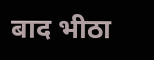बाद भीठा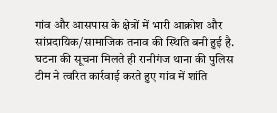गांव और आसपास के क्षेत्रों में भारी आक्रोश और सांप्रदायिक/सामाजिक तनाव की स्थिति बनी हुई है. घटना की सूचना मिलते ही रानीगंज थाना की पुलिस टीम ने त्वरित कार्रवाई करते हुए गांव में शांति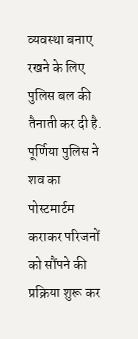व्यवस्था बनाए रखने के लिए पुलिस बल की तैनाती कर दी है. पूर्णिया पुलिस ने शव का पोस्टमार्टम कराकर परिजनों को सौंपने की प्रक्रिया शुरू कर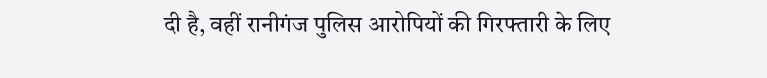दी है, वहीं रानीगंज पुलिस आरोपियों की गिरफ्तारी के लिए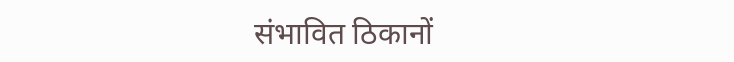संभावित ठिकानों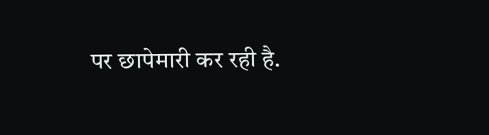पर छापेमारी कर रही है.